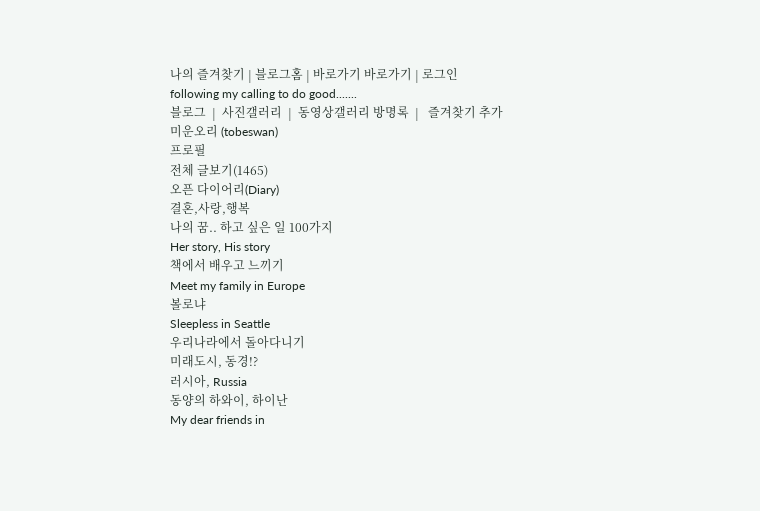나의 즐겨찾기 | 블로그홈 | 바로가기 바로가기 | 로그인
following my calling to do good.......
블로그  |  사진갤러리  |  동영상갤러리 방명록  |   즐겨찾기 추가
미운오리 (tobeswan)
프로필
전체 글보기(1465)
오픈 다이어리(Diary)
결혼,사랑,행복
나의 꿈.. 하고 싶은 일 100가지
Her story, His story
책에서 배우고 느끼기
Meet my family in Europe
볼로냐
Sleepless in Seattle
우리나라에서 돌아다니기
미래도시, 동경!?
러시아, Russia
동양의 하와이, 하이난
My dear friends in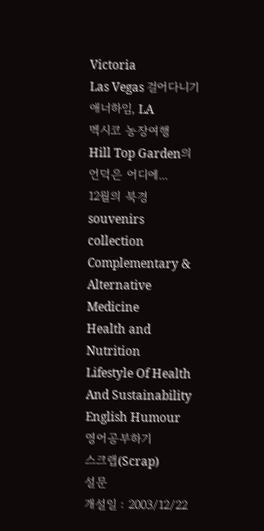Victoria
Las Vegas 걸어다니기
애너하임, LA
멕시코 농장여행
Hill Top Garden의 언덕은 어디에...
12월의 북경
souvenirs collection
Complementary & Alternative Medicine
Health and Nutrition
Lifestyle Of Health And Sustainability
English Humour
영어공부하기
스크랩(Scrap)
설문
개설일 : 2003/12/22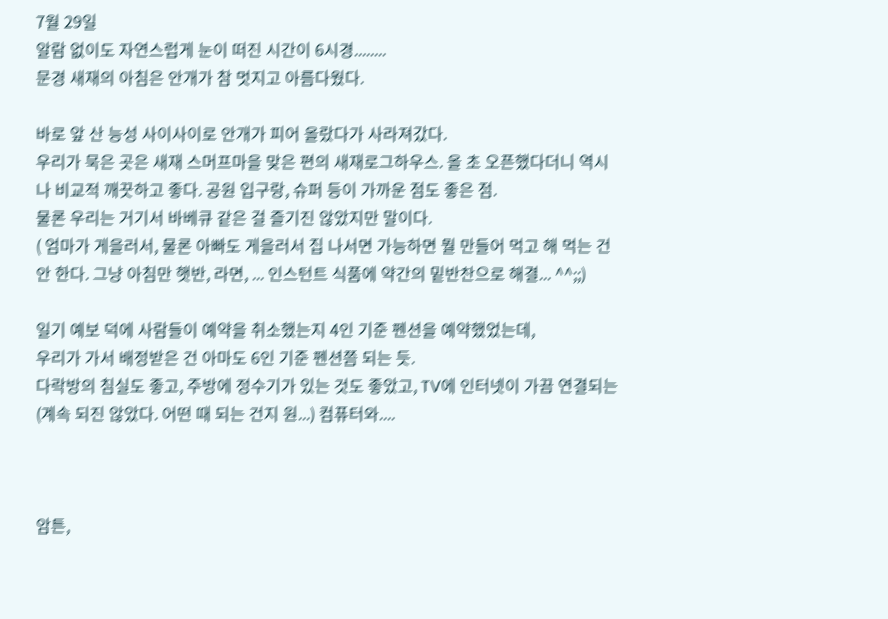7월 29일
알람 없이도 자연스럽게 눈이 떠진 시간이 6시경........
문경 새재의 아침은 안개가 참 멋지고 아름다웠다.

바로 앞 산 능성 사이사이로 안개가 피어 올랐다가 사라져갔다.
우리가 묵은 곳은 새재 스머프마을 맞은 편의 새재로그하우스. 올 초 오픈했다더니 역시나 비교적 깨끗하고 좋다. 공원 입구랑, 슈퍼 등이 가까운 점도 좋은 점.
물론 우리는 거기서 바베큐 같은 걸 즐기진 않았지만 말이다.
( 엄마가 게을러서, 물론 아빠도 게을러서 집 나서면 가능하면 뭘 만들어 먹고 해 먹는 건 안 한다. 그냥 아침만 햇반, 라면, ... 인스턴트 식품에 약간의 밑반찬으로 해결... ^^;;)

일기 예보 덕에 사람들이 예약을 취소했는지 4인 기준 펜션을 예약했었는데,
우리가 가서 배정받은 건 아마도 6인 기준 펜션쯤 되는 듯.
다락방의 침실도 좋고, 주방에 정수기가 있는 것도 좋았고, TV에 인터넷이 가끔 연결되는(계속 되진 않았다. 어떤 때 되는 건지 원...) 컴퓨터와....



암튼,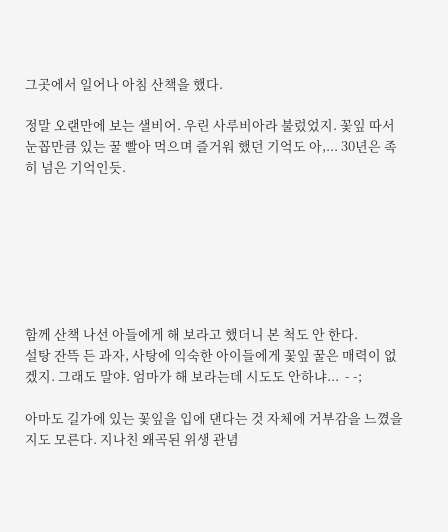그곳에서 일어나 아침 산책을 했다.

정말 오랜만에 보는 샐비어. 우린 사루비아라 불렀었지. 꽃잎 따서 눈꼽만큼 있는 꿀 빨아 먹으며 즐거워 했던 기억도 아,... 30년은 족히 넘은 기억인듯.







함께 산책 나선 아들에게 해 보라고 했더니 본 척도 안 한다.
설탕 잔뜩 든 과자, 사탕에 익숙한 아이들에게 꽃잎 꿀은 매력이 없겠지. 그래도 말야. 엄마가 해 보라는데 시도도 안하냐...  - -;

아마도 길가에 있는 꽃잎을 입에 댄다는 것 자체에 거부감을 느꼈을지도 모른다. 지나친 왜곡된 위생 관념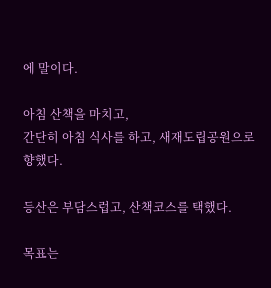에 말이다.

아침 산책을 마치고,
간단히 아침 식사를 하고, 새재도립공원으로 향했다.

등산은 부담스럽고, 산책코스를 택했다.

목표는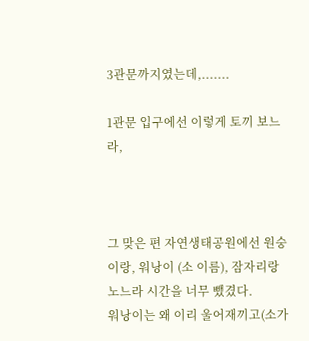3관문까지였는데,.......

1관문 입구에선 이렇게 토끼 보느라,



그 맞은 편 자연생태공원에선 원숭이랑, 워낭이 (소 이름), 잠자리랑 노느라 시간을 너무 뺐겼다.
워낭이는 왜 이리 울어재끼고(소가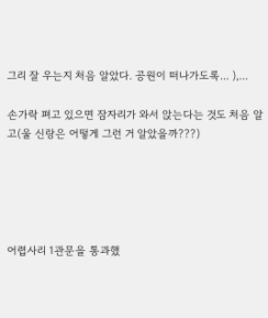그리 잘 우는지 처음 알았다. 공원이 떠나가도록... ),...

손가락 펴고 있으면 잠자리가 와서 앉는다는 것도 처음 알고(울 신랑은 어떻게 그런 거 알았을까???)





어렵사리 1관문을 통과했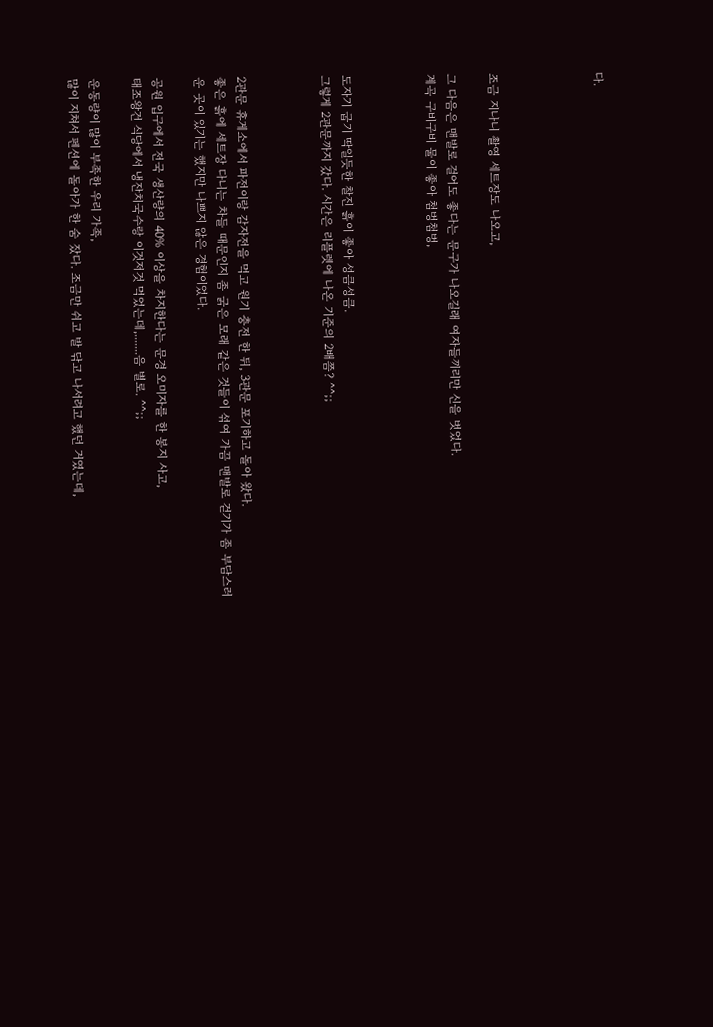다.




조금 지나니 촬영 세트장도 나오고,

그 다음은 맨발로 걸어도 좋다는 문구가 나오길래 여자들끼리만 신을 벗었다.
계곡 구비구비 물이 좋아 첨벙첨벙,



도자기 굽기 딱일듯한 찰진 흙이 좋아 성큼성큼.
그렇게 2관문까지 갔다. 시간은 리플렛에 나온 기준의 2배쯤? ^^;;



2관문 휴게소에서 파전이랑 감자전을 먹고 원기 충전 한 뒤, 3관문 포기하고 돌아 왔다.
좋은 흙에 세트장 다니는 차들 때문인지 좀 굵은 모래 같은 것들이 섞여 가끔 맨발로 걷기가 좀 부담스러운 곳이 있기는 했지만 나쁘지 않은 경험이었다.

공원 입구에서 전국 생산량의 40% 이상을 차지한다는 문경 오미자를 한 봉지 사고,
태조왕건 식당에서 냉잔치국수랑 이것저것 먹었는데,.......음 별로. ^^;;

운동량이 많이 부족한 우리 가족,
많이 지쳐서 펜션에 돌아가 한 숨 잤다. 조금만 쉬고 발 닦고 나서려고 했던 거였는데,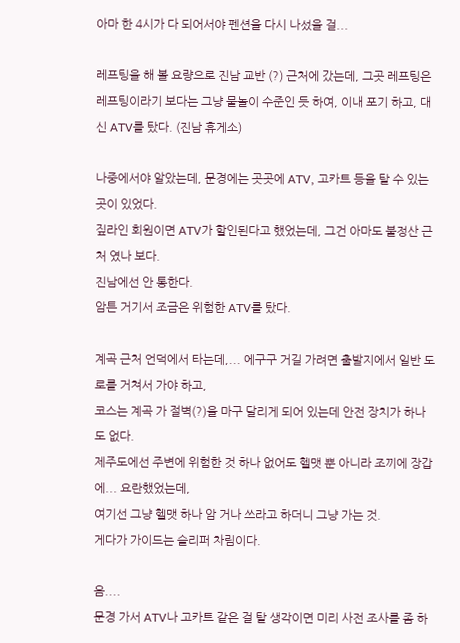아마 한 4시가 다 되어서야 펜션을 다시 나섰을 걸...

레프팅을 해 볼 요량으로 진남 교반 (?) 근처에 갔는데, 그곳 레프팅은 레프팅이라기 보다는 그냥 물놀이 수준인 듯 하여, 이내 포기 하고, 대신 ATV를 탔다. (진남 휴게소)

나중에서야 알았는데, 문경에는 곳곳에 ATV, 고카트 등을 탈 수 있는 곳이 있었다.
짚라인 회원이면 ATV가 할인된다고 했었는데, 그건 아마도 불정산 근처 였나 보다.
진남에선 안 통한다.
암튼 거기서 조금은 위험한 ATV를 탔다.

계곡 근처 언덕에서 타는데,... 에구구 거길 가려면 출발지에서 일반 도로를 거쳐서 가야 하고,
코스는 계곡 가 절벽(?)을 마구 달리게 되어 있는데 안전 장치가 하나도 없다.
제주도에선 주변에 위험한 것 하나 없어도 헬맷 뿐 아니라 조끼에 장갑에... 요란했었는데,
여기선 그냥 헬맷 하나 암 거나 쓰라고 하더니 그냥 가는 것.
게다가 가이드는 슬리퍼 차림이다.

음....
문경 가서 ATV나 고카트 같은 걸 탈 생각이면 미리 사전 조사를 좀 하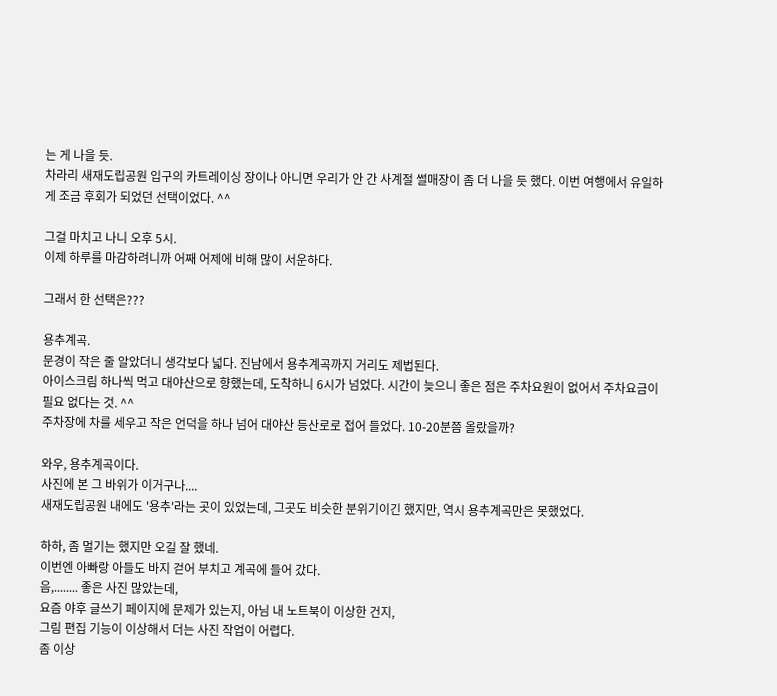는 게 나을 듯.
차라리 새재도립공원 입구의 카트레이싱 장이나 아니면 우리가 안 간 사계절 썰매장이 좀 더 나을 듯 했다. 이번 여행에서 유일하게 조금 후회가 되었던 선택이었다. ^^

그걸 마치고 나니 오후 5시.
이제 하루를 마감하려니까 어째 어제에 비해 많이 서운하다.

그래서 한 선택은???

용추계곡.
문경이 작은 줄 알았더니 생각보다 넓다. 진남에서 용추계곡까지 거리도 제법된다.
아이스크림 하나씩 먹고 대야산으로 향했는데, 도착하니 6시가 넘었다. 시간이 늦으니 좋은 점은 주차요원이 없어서 주차요금이 필요 없다는 것. ^^
주차장에 차를 세우고 작은 언덕을 하나 넘어 대야산 등산로로 접어 들었다. 10-20분쯤 올랐을까?

와우, 용추계곡이다.
사진에 본 그 바위가 이거구나....
새재도립공원 내에도 '용추'라는 곳이 있었는데, 그곳도 비슷한 분위기이긴 했지만, 역시 용추계곡만은 못했었다.

하하, 좀 멀기는 했지만 오길 잘 했네.
이번엔 아빠랑 아들도 바지 걷어 부치고 계곡에 들어 갔다.
음,........ 좋은 사진 많았는데,
요즘 야후 글쓰기 페이지에 문제가 있는지, 아님 내 노트북이 이상한 건지,
그림 편집 기능이 이상해서 더는 사진 작업이 어렵다.
좀 이상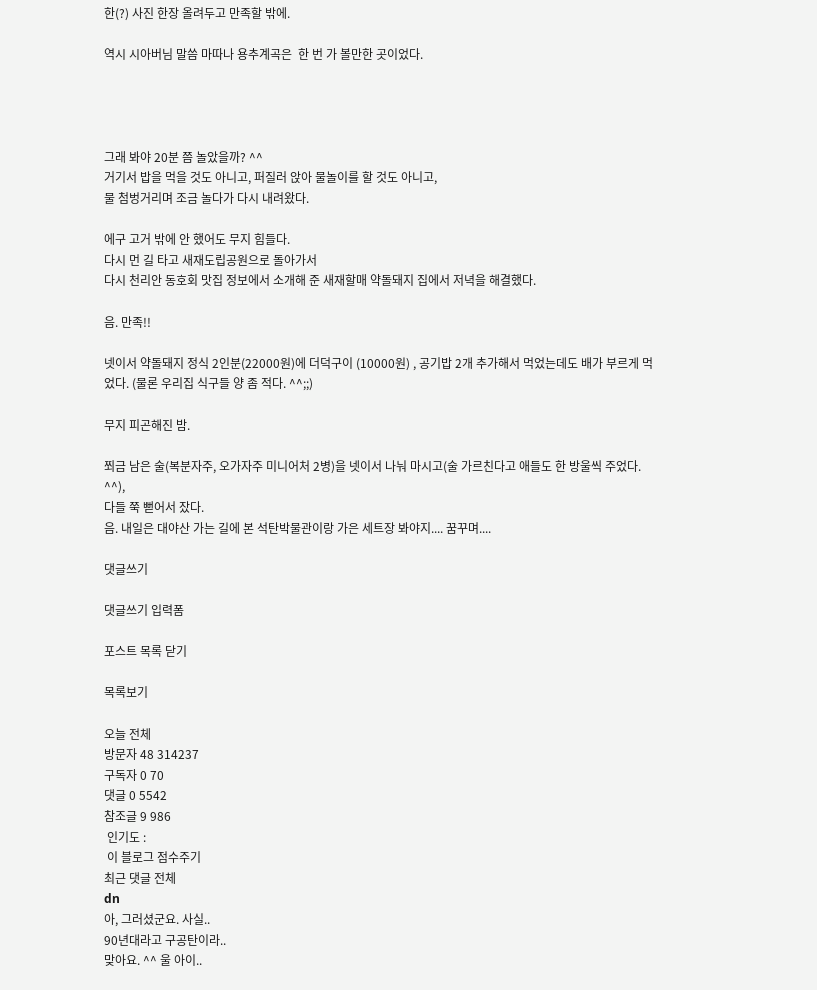한(?) 사진 한장 올려두고 만족할 밖에.

역시 시아버님 말씀 마따나 용추계곡은  한 번 가 볼만한 곳이었다.




그래 봐야 20분 쯤 놀았을까? ^^
거기서 밥을 먹을 것도 아니고, 퍼질러 앉아 물놀이를 할 것도 아니고,
물 첨벙거리며 조금 놀다가 다시 내려왔다.

에구 고거 밖에 안 했어도 무지 힘들다.
다시 먼 길 타고 새재도립공원으로 돌아가서
다시 천리안 동호회 맛집 정보에서 소개해 준 새재할매 약돌돼지 집에서 저녁을 해결했다.

음. 만족!!

넷이서 약돌돼지 정식 2인분(22000원)에 더덕구이 (10000원) , 공기밥 2개 추가해서 먹었는데도 배가 부르게 먹었다. (물론 우리집 식구들 양 좀 적다. ^^;;)

무지 피곤해진 밤.

쬐금 남은 술(복분자주, 오가자주 미니어처 2병)을 넷이서 나눠 마시고(술 가르친다고 애들도 한 방울씩 주었다. ^^),
다들 쭉 뻗어서 잤다.
음. 내일은 대야산 가는 길에 본 석탄박물관이랑 가은 세트장 봐야지.... 꿈꾸며....

댓글쓰기

댓글쓰기 입력폼

포스트 목록 닫기

목록보기

오늘 전체
방문자 48 314237
구독자 0 70
댓글 0 5542
참조글 9 986
 인기도 :
 이 블로그 점수주기
최근 댓글 전체
dn
아, 그러셨군요. 사실..
90년대라고 구공탄이라..
맞아요. ^^ 울 아이..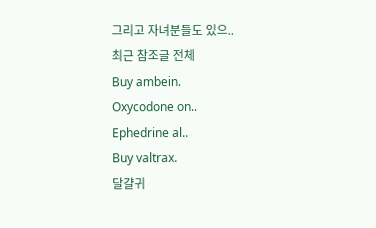그리고 자녀분들도 있으..
최근 참조글 전체
Buy ambein.
Oxycodone on..
Ephedrine al..
Buy valtrax.
달걀귀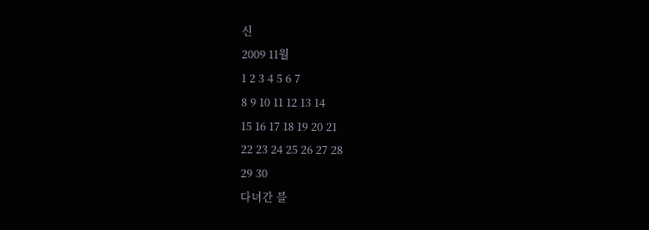신
2009 11월
1 2 3 4 5 6 7
8 9 10 11 12 13 14
15 16 17 18 19 20 21
22 23 24 25 26 27 28
29 30
다녀간 블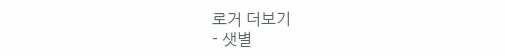로거 더보기
- 샛별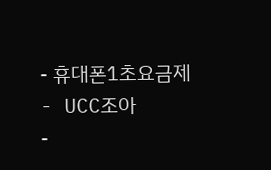- 휴대폰1초요금제
- UCC조아
-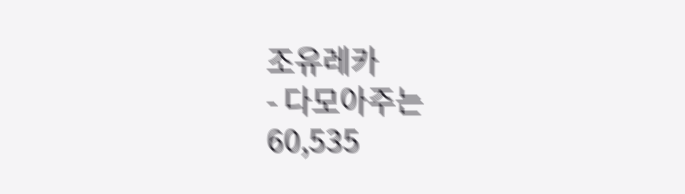조유레카
- 다모아주는
60,535